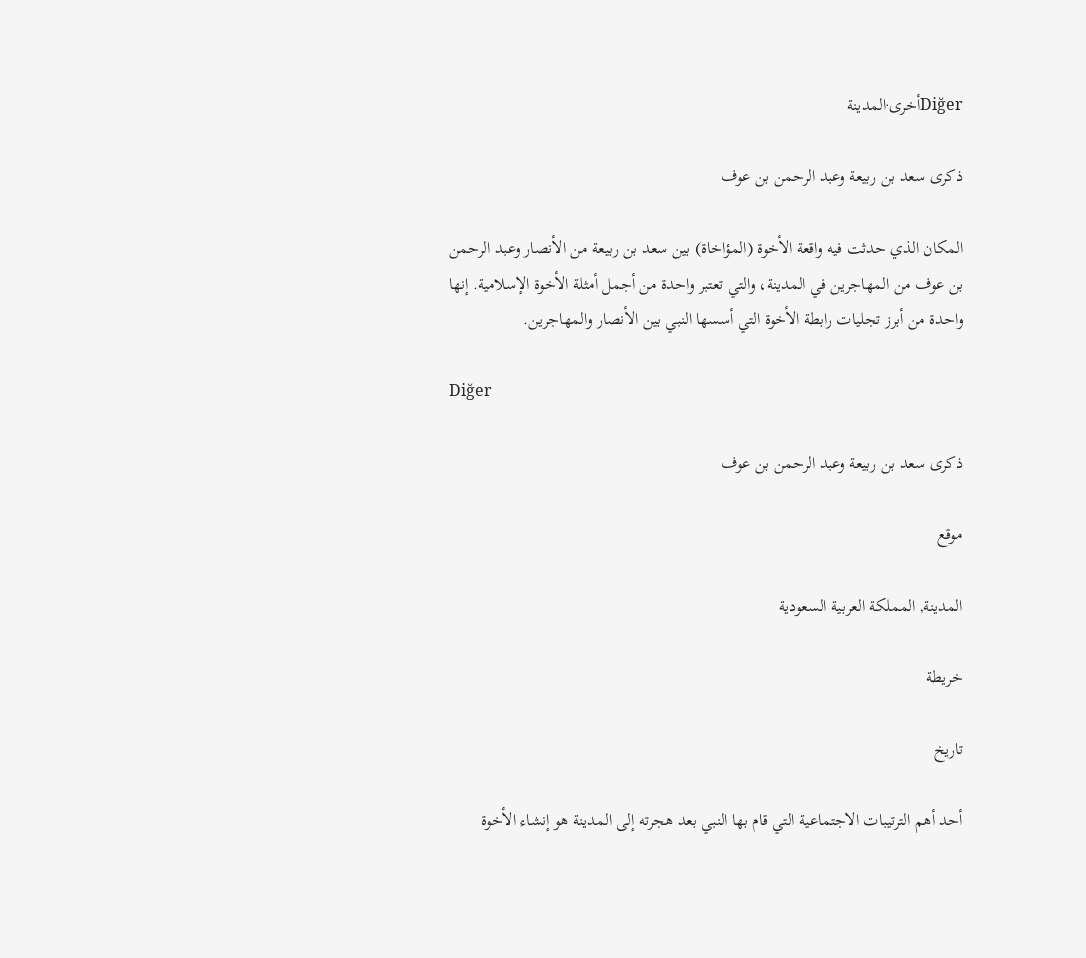Diğerأخرى·المدينة

ذكرى سعد بن ربيعة وعبد الرحمن بن عوف

المكان الذي حدثت فيه واقعة الأخوة (المؤاخاة) بين سعد بن ربيعة من الأنصار وعبد الرحمن بن عوف من المهاجرين في المدينة، والتي تعتبر واحدة من أجمل أمثلة الأخوة الإسلامية. إنها واحدة من أبرز تجليات رابطة الأخوة التي أسسها النبي بين الأنصار والمهاجرين.

Diğer

ذكرى سعد بن ربيعة وعبد الرحمن بن عوف

موقع

المدينة, المملكة العربية السعودية

خريطة

تاريخ

أحد أهم الترتيبات الاجتماعية التي قام بها النبي بعد هجرته إلى المدينة هو إنشاء الأخوة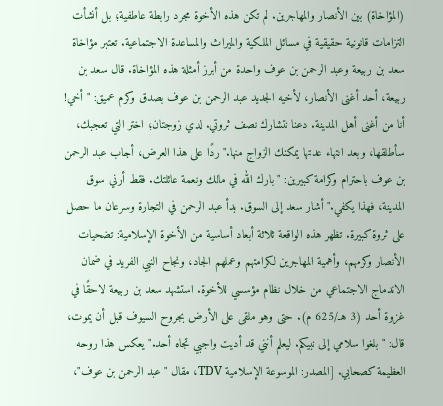(المؤاخاة) بين الأنصار والمهاجرين. لم تكن هذه الأخوة مجرد رابطة عاطفية؛ بل أنشأت التزامات قانونية حقيقية في مسائل الملكية والميراث والمساعدة الاجتماعية. تعتبر مؤاخاة سعد بن ربيعة وعبد الرحمن بن عوف واحدة من أبرز أمثلة هذه المؤاخاة. قال سعد بن ربيعة، أحد أغنى الأنصار، لأخيه الجديد عبد الرحمن بن عوف بصدق وكرم عميق: "أخي! أنا من أغنى أهل المدينة. دعنا نتشارك نصف ثروتي. لدي زوجتان؛ اختر التي تعجبك، سأطلقها، وبعد انتهاء عدتها يمكنك الزواج منها." ردًا على هذا العرض، أجاب عبد الرحمن بن عوف باحترام وكرامة كبيرين: "بارك الله في مالك ونعمة عائلتك. فقط أرني سوق المدينة، فهذا يكفي." أشار سعد إلى السوق. بدأ عبد الرحمن في التجارة وسرعان ما حصل على ثروة كبيرة. تظهر هذه الواقعة ثلاثة أبعاد أساسية من الأخوة الإسلامية: تضحيات الأنصار وكرمهم، وأهمية المهاجرين لكرامتهم وعملهم الجاد، ونجاح النبي الفريد في ضمان الاندماج الاجتماعي من خلال نظام مؤسسي للأخوة. استشهد سعد بن ربيعة لاحقًا في غزوة أحد (3 هـ/625 م). حتى وهو ملقى على الأرض بجروح السيوف قبل أن يموت، قال: "بلغوا سلامي إلى نبيكم. ليعلم أنني قد أديت واجبي تجاه أحد." يعكس هذا روحه العظيمة كصحابي. [المصدر: الموسوعة الإسلامية TDV، مقال "عبد الرحمن بن عوف"،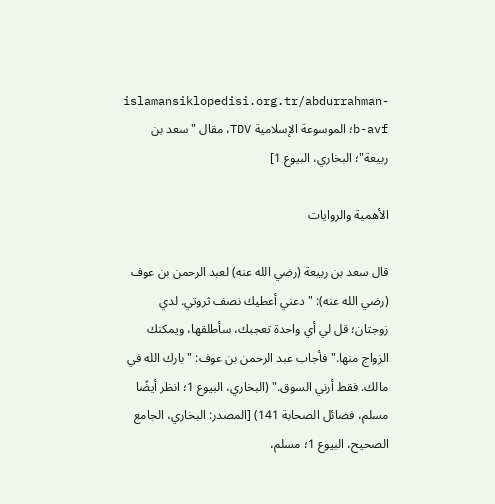islamansiklopedisi.org.tr/abdurrahman-b-avf؛ الموسوعة الإسلامية TDV، مقال "سعد بن ربيعة"؛ البخاري، البيوع 1]

الأهمية والروايات

قال سعد بن ربيعة (رضي الله عنه) لعبد الرحمن بن عوف (رضي الله عنه): "دعني أعطيك نصف ثروتي. لدي زوجتان؛ قل لي أي واحدة تعجبك، سأطلقها، ويمكنك الزواج منها." فأجاب عبد الرحمن بن عوف: "بارك الله في مالك. فقط أرني السوق." (البخاري، البيوع 1؛ انظر أيضًا مسلم، فضائل الصحابة 141) [المصدر: البخاري، الجامع الصحيح، البيوع 1؛ مسلم،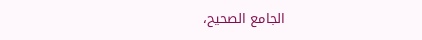الجامع الصحيح،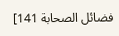فضائل الصحابة 141]